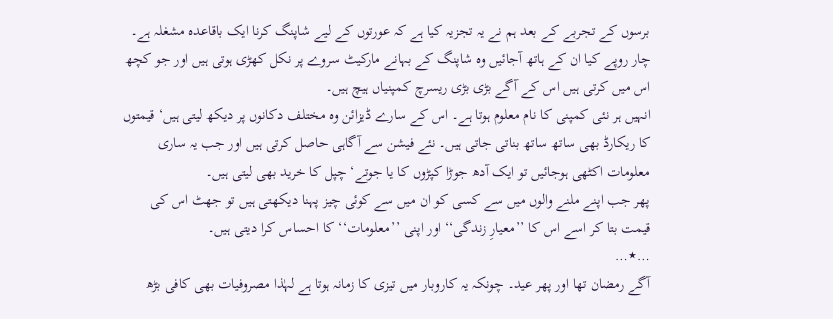برسوں کے تجربے کے بعد ہم نے یہ تجزیہ کیا ہے کہ عورتوں کے لیے شاپنگ کرنا ایک باقاعدہ مشغلہ ہے۔ چار روپے کیا ان کے ہاتھ آجائیں وہ شاپنگ کے بہانے مارکیٹ سروے پر نکل کھڑی ہوتی ہیں اور جو کچھ اس میں کرتی ہیں اس کے آگے بڑی بڑی ریسرچ کمپنیاں ہیچ ہیں۔
انہیں ہر نئی کمپنی کا نام معلوم ہوتا ہے۔ اس کے سارے ڈیزائن وہ مختلف دکانوں پر دیکھ لیتی ہیں‘ قیمتوں کا ریکارڈ بھی ساتھ ساتھ بناتی جاتی ہیں۔ نئے فیشن سے آگاہی حاصل کرتی ہیں اور جب یہ ساری معلومات اکٹھی ہوجائیں تو ایک آدھ جوڑا کپڑوں کا یا جوتے‘ چپل کا خرید بھی لیتی ہیں۔
پھر جب اپنے ملنے والوں میں سے کسی کو ان میں سے کوئی چیز پہنا دیکھتی ہیں تو جھٹ اس کی قیمت بتا کر اسے اس کا ’’معیارِ زندگی‘‘ اور اپنی ’’معلومات‘‘ کا احساس کرا دیتی ہیں۔
…٭…
آگے رمضان تھا اور پھر عید۔ چونکہ یہ کاروبار میں تیزی کا زمانہ ہوتا ہے لہٰذا مصروفیات بھی کافی بڑھ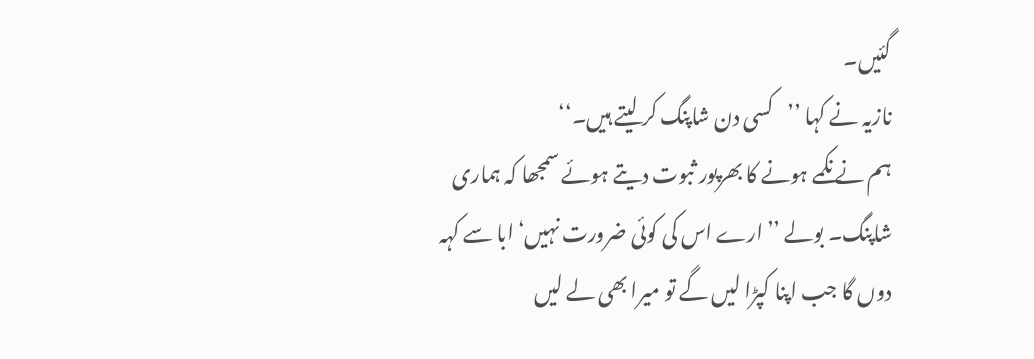گئیں۔
نازیہ نے کہا ’’کسی دن شاپنگ کر لیتے ہیں۔‘‘
ہم نے نکمے ہونے کا بھرپور ثبوت دیتے ہوئے سمجھا کہ ہماری شاپنگ۔ بولے ’’ارے اس کی کوئی ضرورت نہیں‘ ابا سے کہہ دوں گا جب اپنا کپڑا لیں گے تو میرا بھی لے لیں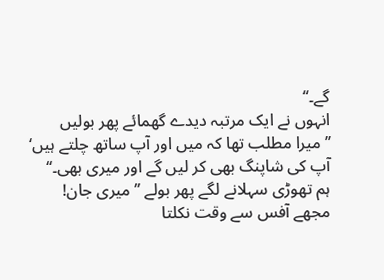گے۔‘‘
انہوں نے ایک مرتبہ دیدے گھمائے پھر بولیں ’’میرا مطلب تھا کہ میں اور آپ ساتھ چلتے ہیں‘ آپ کی شاپنگ بھی کر لیں گے اور میری بھی۔‘‘
ہم تھوڑی سہلانے لگے پھر بولے ’’میری جان! مجھے آفس سے وقت نکلتا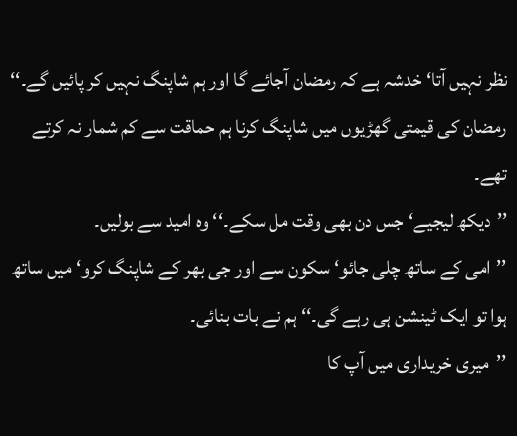نظر نہیں آتا‘ خدشہ ہے کہ رمضان آجائے گا اور ہم شاپنگ نہیں کر پائیں گے۔‘‘
رمضان کی قیمتی گھڑیوں میں شاپنگ کرنا ہم حماقت سے کم شمار نہ کرتے تھے۔
’’دیکھ لیجیے‘ جس دن بھی وقت مل سکے۔‘‘ وہ امید سے بولیں۔
’’امی کے ساتھ چلی جائو‘ سکون سے اور جی بھر کے شاپنگ کرو‘ میں ساتھ ہوا تو ایک ٹینشن ہی رہے گی۔‘‘ ہم نے بات بنائی۔
’’میری خریداری میں آپ کا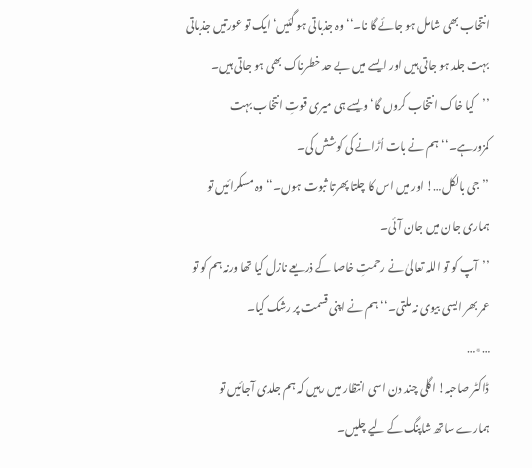انتخاب بھی شامل ہو جائے گا نا۔‘‘ وہ جذباتی ہو گئیں‘ ایک تو عورتیں جذباتی بہت جلد ہو جاتی ہیں اور ایسے میں بے حد خطرناک بھی ہو جاتی ہیں۔
’’کیا خاک انتخاب کروں گا‘ ویسے ہی میری قوتِ انتخاب بہت کمزورہے۔‘‘ ہم نے بات اُڑانے کی کوشش کی۔
’’جی بالکل…! اور میں اس کا چلتا پھرتا ثبوت ہوں۔‘‘ وہ مسکرائیں تو ہماری جان میں جان آئی۔
’’آپ کو تو اللہ تعالیٰ نے رحمتِ خاصا کے ذریعے نازل کیا تھا ورنہ ہم کو تو عمر بھر ایسی بیوی نہ ملتی۔‘‘ہم نے اپنی قسمت پر رشک کیا۔
…٭…
ڈاکٹر صاحبہ! اگلی چند دن اسی انتظار میں رہیں کہ ہم جلدی آجائیں تو ہمارے ساتھ شاپنگ کے لیے چلیں۔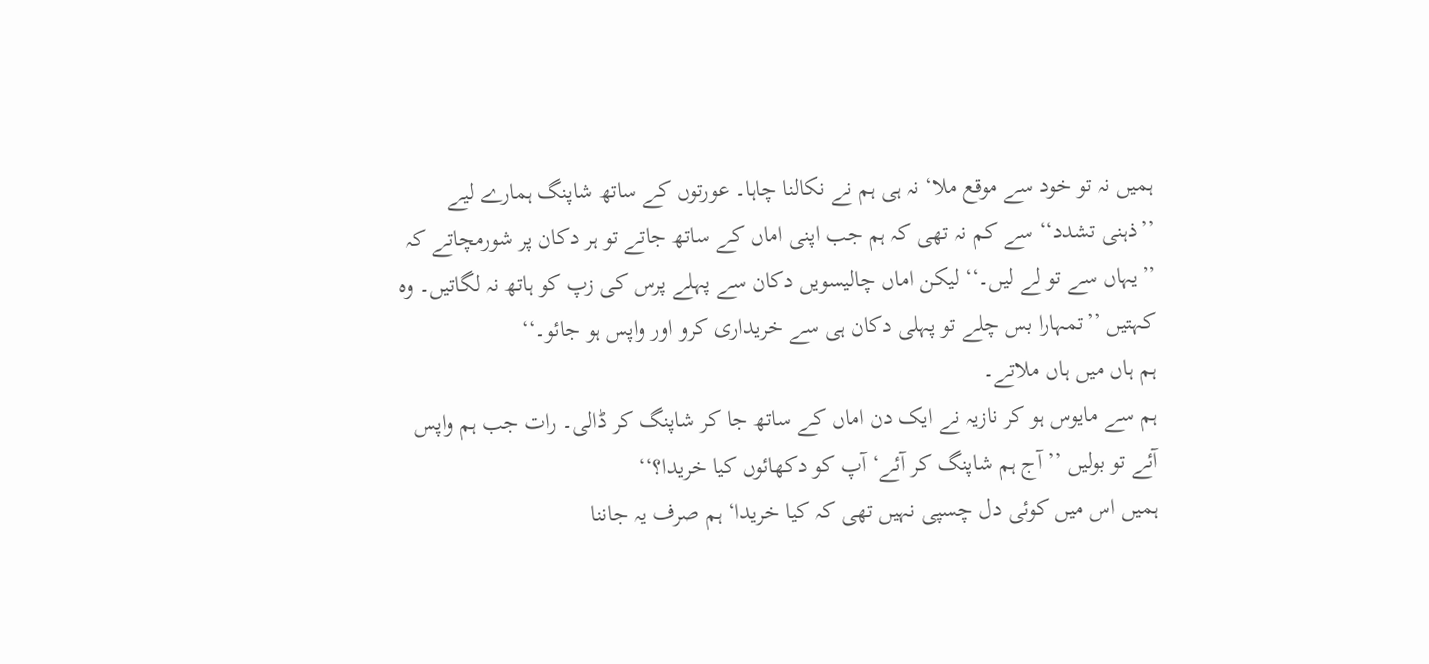ہمیں نہ تو خود سے موقع ملا‘ نہ ہی ہم نے نکالنا چاہا۔ عورتوں کے ساتھ شاپنگ ہمارے لیے ’’ذہنی تشدد‘‘ سے کم نہ تھی کہ ہم جب اپنی اماں کے ساتھ جاتے تو ہر دکان پر شورمچاتے کہ ’’یہاں سے تو لے لیں۔‘‘ لیکن اماں چالیسویں دکان سے پہلے پرس کی زپ کو ہاتھ نہ لگاتیں۔ وہ کہتیں ’’تمہارا بس چلے تو پہلی دکان ہی سے خریداری کرو اور واپس ہو جائو۔‘‘
ہم ہاں میں ہاں ملاتے۔
ہم سے مایوس ہو کر نازیہ نے ایک دن اماں کے ساتھ جا کر شاپنگ کر ڈالی۔ رات جب ہم واپس آئے تو بولیں ’’آج ہم شاپنگ کر آئے‘ آپ کو دکھائوں کیا خریدا؟‘‘
ہمیں اس میں کوئی دل چسپی نہیں تھی کہ کیا خریدا‘ ہم صرف یہ جاننا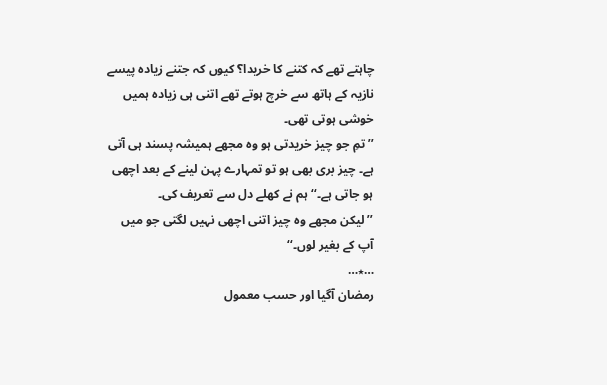چاہتے تھے کہ کتنے کا خریدا؟ کیوں کہ جتنے زیادہ پیسے نازیہ کے ہاتھ سے خرچ ہوتے تھے اتنی ہی زیادہ ہمیں خوشی ہوتی تھی۔
’’تمِ جو چیز خریدتی ہو وہ مجھے ہمیشہ پسند ہی آتی ہے۔ چیز بری بھی ہو تو تمہارے پہن لینے کے بعد اچھی ہو جاتی ہے۔‘‘ ہم نے کھلے دل سے تعریف کی۔
’’لیکن مجھے وہ چیز اتنی اچھی نہیں لگتی جو میں آپ کے بغیر لوں۔‘‘
…٭…
رمضان آگیا اور حسب معمول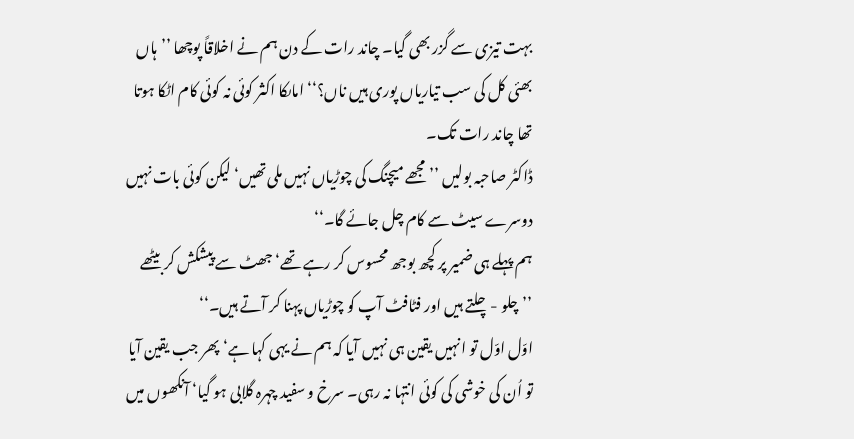بہت تیزی سے گزر بھی گیا۔ چاند رات کے دن ہم نے اخلاقاً پوچھا ’’ہاں بھئی کل کی سب تیاریاں پوری ہیں ناں؟‘‘ اماںکا اکثر کوئی نہ کوئی کام اٹکا ہوتا تھا چاند رات تک۔
ڈاکٹر صاحبہ بولیں ’’مجھے میچنگ کی چوڑیاں نہیں ملی تھیں‘ لیکن کوئی بات نہیں دوسرے سیٹ سے کام چل جائے گا۔‘‘
ہم پہلے ہی ضمیر پر کچھ بوجھ محسوس کر رہے تھے‘ جھٹ سے پیشکش کر بیٹھے ’’چلو -چلتے ہیں اور فٹافٹ آپ کو چوڑیاں پہنا کر آتے ہیں۔‘‘
اوّل اوّل تو انہیں یقین ہی نہیں آیا کہ ہم نے یہی کہا ہے‘ پھر جب یقین آیا تو اُن کی خوشی کی کوئی انتہا نہ رہی۔ سرخ و سفید چہرہ گلابی ہو گیا‘ آنکھوں میں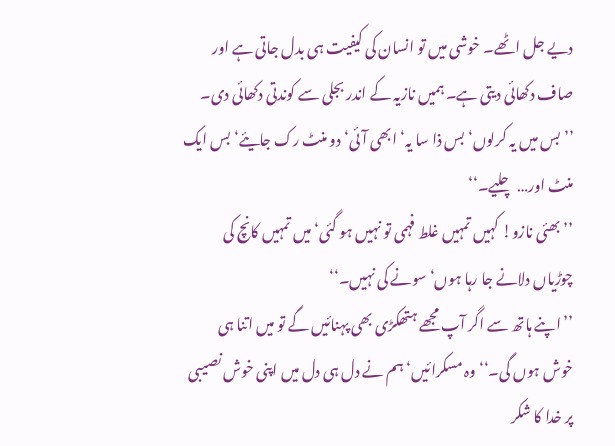دیے جل اٹھے۔ خوشی میں تو انسان کی کیفیت ہی بدل جاتی ہے اور صاف دکھائی دیتی ہے۔ ہمیں نازیہ کے اندر بجلی سے کوندتی دکھائی دی۔
’’بس میں یہ کرلوں‘ بس ذا سا یہ‘ ابھی آئی‘ دو منٹ رک جایئے‘ بس ایک منٹ اور… چلیے۔‘‘
’’بھئی نازو! کہیں تمہیں غلط فہمی تو نہیں ہو گئی‘ میں تمہیں کانچ کی چوڑیاں دلانے جا رہا ہوں‘ سونے کی نہیں۔‘‘
’’اپنے ہاتھ سے اگر آپ مجھے ہتھکڑی بھی پہنائیں گے تو میں اتنا ہی خوش ہوں گی۔‘‘ وہ مسکرائیں‘ ہم نے دل ہی دل میں اپنی خوش نصیبی پر خدا کا شکر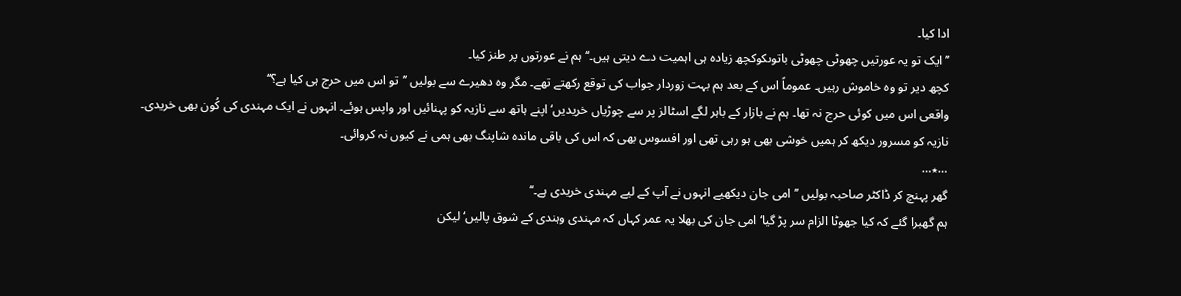ادا کیا۔
’’ایک تو یہ عورتیں چھوٹی چھوٹی باتوںکوکچھ زیادہ ہی اہمیت دے دیتی ہیں۔‘‘ ہم نے عورتوں پر طنز کیا۔
کچھ دیر تو وہ خاموش رہیں۔ عموماً اس کے بعد ہم بہت زوردار جواب کی توقع رکھتے تھے۔ مگر وہ دھیرے سے بولیں ’’تو اس میں حرج ہی کیا ہے؟‘‘
واقعی اس میں کوئی حرج نہ تھا۔ ہم نے بازار کے باہر لگے اسٹالز پر سے چوڑیاں خریدیں‘ اپنے ہاتھ سے نازیہ کو پہنائیں اور واپس ہوئے۔ انہوں نے ایک مہندی کی کُون بھی خریدی۔
نازیہ کو مسرور دیکھ کر ہمیں خوشی بھی ہو رہی تھی اور افسوس بھی کہ اس کی باقی ماندہ شاپنگ بھی ہمی نے کیوں نہ کروائی۔
…٭…
گھر پہنچ کر ڈاکٹر صاحبہ بولیں ’’امی جان دیکھیے انہوں نے آپ کے لیے مہندی خریدی ہے۔‘‘
ہم گھبرا گئے کہ کیا جھوٹا الزام سر پڑ گیا‘ امی جان کی بھلا یہ عمر کہاں کہ مہندی وہندی کے شوق پالیں‘ لیکن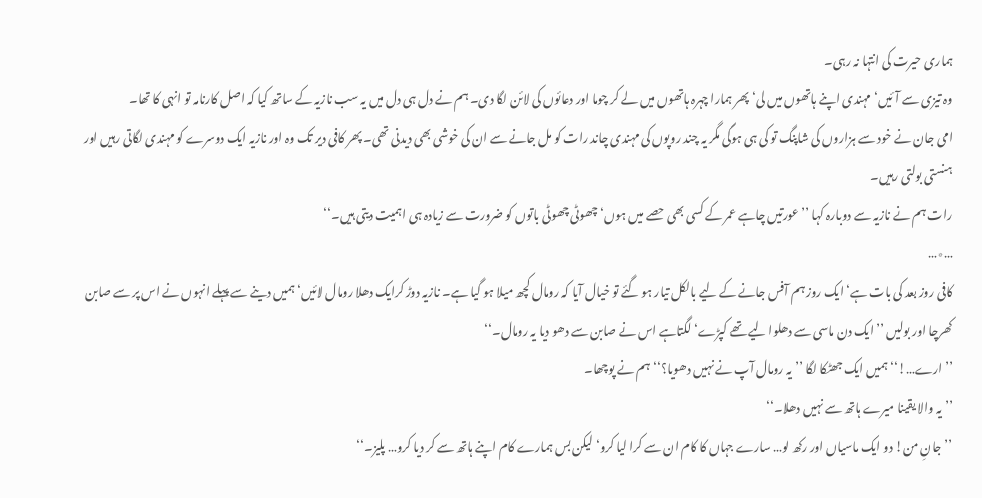ہماری حیرت کی انتہا نہ رہی۔
وہ تیزی سے آئیں‘ مہندی اپنے ہاتھوں میں لی‘ پھر ہمارا چہرہ ہاتھوں میں لے کر چوما اور دعائوں کی لائن لگا دی۔ ہم نے دل ہی دل میں یہ سب نازیہ کے ساتھ کیا کہ اصل کارنامہ تو انہی کا تھا۔
امی جان نے خود سے ہزاروں کی شاپنگ تو کی ہی ہوگی مگر یہ چند روپوں کی مہندی چاند رات کو مل جانے سے ان کی خوشی بھی دیدنی تھی۔ پھر کافی دیر تک وہ اور نازیہ ایک دوسرے کو مہندی لگاتی رہیں اور ہنستی بولتی رہیں۔
رات ہم نے نازیہ سے دوبارہ کہا ’’عورتیں چاہے عمر کے کسی بھی حصے میں ہوں‘ چھوٹی چھوٹی باتوں کو ضرورت سے زیادہ ہی اہمیت دیتی ہیں۔‘‘
…٭…
کافی روز بعد کی بات ہے‘ ایک روز ہم آفس جانے کے لیے بالکل تیار ہو گئے تو خیال آیا کہ رومال کچھ میلا ہو گیا ہے۔ نازیہ دوڑ کرایک دھلا رومال لائیں‘ ہمیں دینے سے پہلے انہوں نے اس پر سے صابن کھرچا اور بولیں ’’ایک دن ماسی سے دھلوا لیے تھے کپڑے‘ لگتاہے اس نے صابن سے دھو دیا یہ رومال۔‘‘
’’ارے…!‘‘ ہمیں ایک جھٹکا لگا ’’یہ رومال آپ نے نہیں دھویا؟‘‘ ہم نے پوچھا۔
’’یہ والا یقینا میرے ہاتھ سے نہیں دھلا۔‘‘
’’جانِ من! دو ایک ماسیاں اور رکھ لو… سارے جہاں کا کام ان سے کرا لیا کرو‘ لیکن بس ہمارے کام اپنے ہاتھ سے کر دیا کرو… پلیز۔‘‘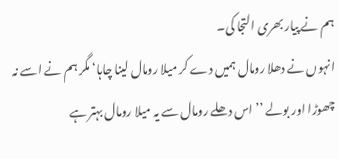ہم نے پیار بھری التجا کی۔
انہوں نے دھلا رومال ہمیں دے کر میلا رومال لینا چاہا‘ مگر ہم نے اسے نہ چھوڑا اور بولے ’’ اس دھلے رومال سے یہ میلا رومال بہتر ہے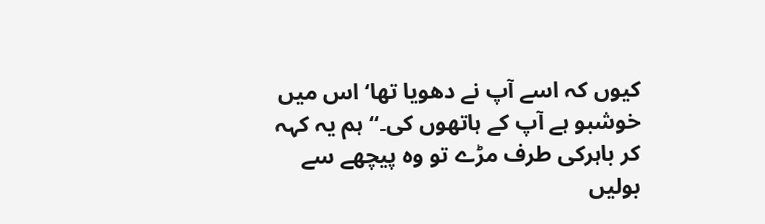کیوں کہ اسے آپ نے دھویا تھا‘ اس میں خوشبو ہے آپ کے ہاتھوں کی۔‘‘ ہم یہ کہہ کر باہرکی طرف مڑے تو وہ پیچھے سے بولیں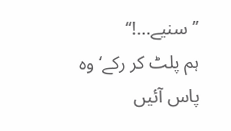’’سنیے…!‘‘
ہم پلٹ کر رکے‘ وہ پاس آئیں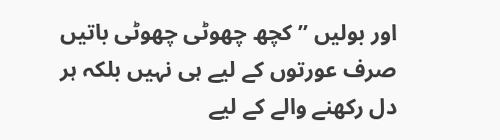اور بولیں ’’کچھ چھوٹی چھوٹی باتیں صرف عورتوں کے لیے ہی نہیں بلکہ ہر دل رکھنے والے کے لیے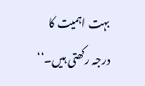بہت اہمیت کا درجہ رکھتی ہیں۔‘‘